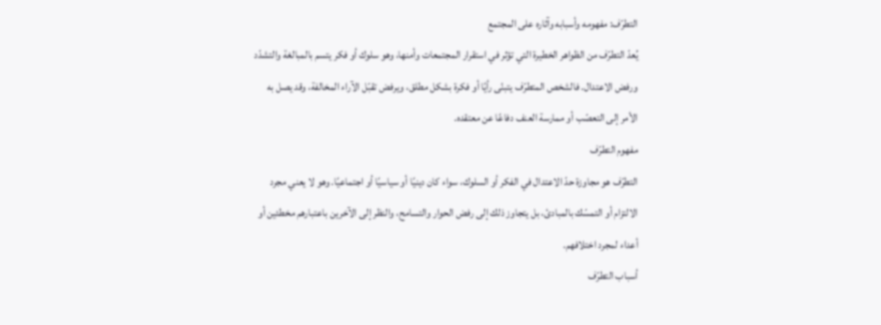التطرّف: مفهومه وأسبابه وآثاره على المجتمع
يُعدّ التطرّف من الظواهر الخطيرة التي تؤثر في استقرار المجتمعات وأمنها، وهو سلوك أو فكر يتسم بالمبالغة والتشدّد ورفض الاعتدال. فالشخص المتطرّف يتبنّى رأيًا أو فكرة بشكل مطلق، ويرفض تقبّل الآراء المخالفة، وقد يصل به الأمر إلى التعصّب أو ممارسة العنف دفاعًا عن معتقده.
مفهوم التطرّف
التطرّف هو مجاوزة حدّ الاعتدال في الفكر أو السلوك، سواء كان دينيًا أو سياسيًا أو اجتماعيًا. وهو لا يعني مجرد الالتزام أو التمسّك بالمبادئ، بل يتجاوز ذلك إلى رفض الحوار والتسامح، والنظر إلى الآخرين باعتبارهم مخطئين أو أعداء لمجرد اختلافهم.
أسباب التطرّف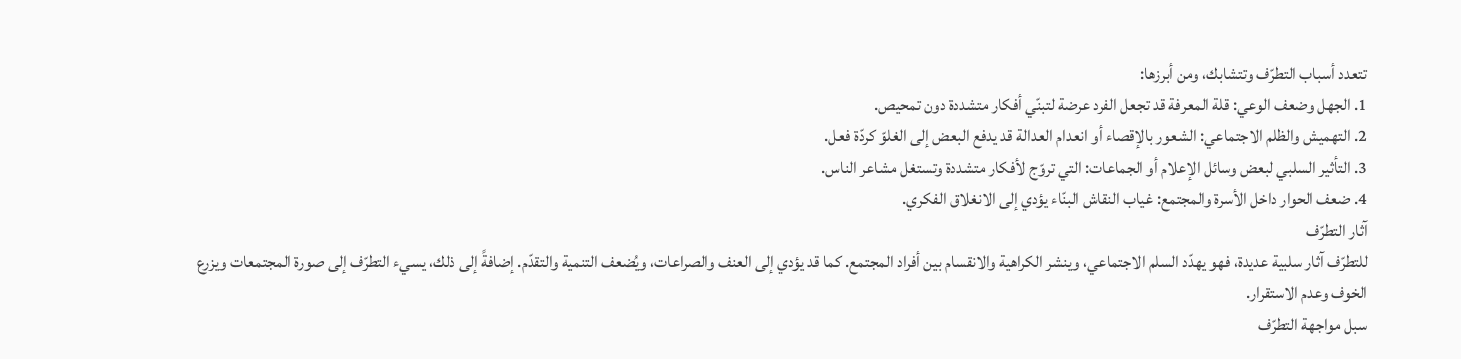تتعدد أسباب التطرّف وتتشابك، ومن أبرزها:
1. الجهل وضعف الوعي: قلة المعرفة قد تجعل الفرد عرضة لتبنّي أفكار متشددة دون تمحيص.
2. التهميش والظلم الاجتماعي: الشعور بالإقصاء أو انعدام العدالة قد يدفع البعض إلى الغلوّ كردّة فعل.
3. التأثير السلبي لبعض وسائل الإعلام أو الجماعات: التي تروّج لأفكار متشددة وتستغل مشاعر الناس.
4. ضعف الحوار داخل الأسرة والمجتمع: غياب النقاش البنّاء يؤدي إلى الانغلاق الفكري.
آثار التطرّف
للتطرّف آثار سلبية عديدة، فهو يهدّد السلم الاجتماعي، وينشر الكراهية والانقسام بين أفراد المجتمع. كما قد يؤدي إلى العنف والصراعات، ويُضعف التنمية والتقدّم. إضافةً إلى ذلك، يسيء التطرّف إلى صورة المجتمعات ويزرع الخوف وعدم الاستقرار.
سبل مواجهة التطرّف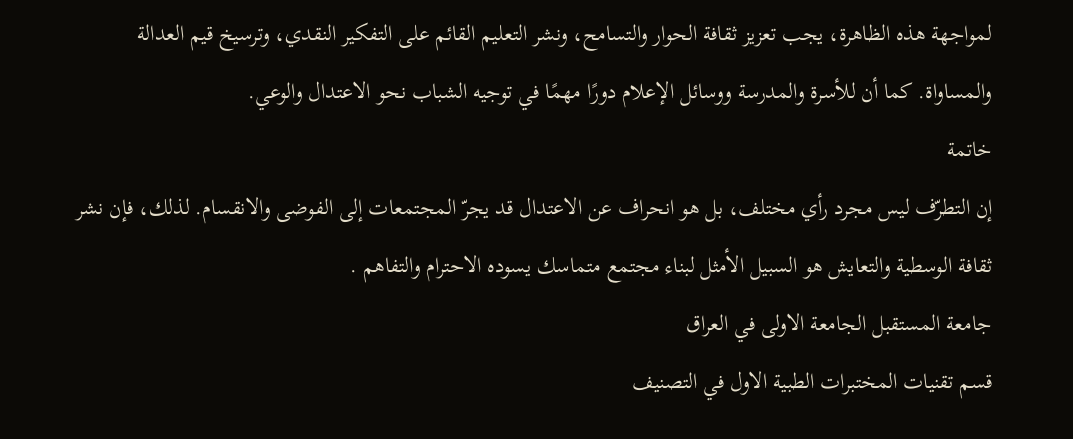لمواجهة هذه الظاهرة، يجب تعزيز ثقافة الحوار والتسامح، ونشر التعليم القائم على التفكير النقدي، وترسيخ قيم العدالة والمساواة. كما أن للأسرة والمدرسة ووسائل الإعلام دورًا مهمًا في توجيه الشباب نحو الاعتدال والوعي.
خاتمة
إن التطرّف ليس مجرد رأي مختلف، بل هو انحراف عن الاعتدال قد يجرّ المجتمعات إلى الفوضى والانقسام. لذلك، فإن نشر ثقافة الوسطية والتعايش هو السبيل الأمثل لبناء مجتمع متماسك يسوده الاحترام والتفاهم .
جامعة المستقبل الجامعة الاولى في العراق
قسم تقنيات المختبرات الطبية الاول في التصنيف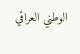الوطني العراقي